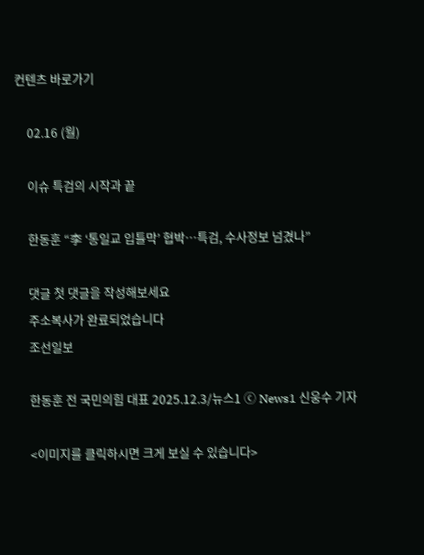컨텐츠 바로가기

    02.16 (월)

    이슈 특검의 시작과 끝

    한동훈 “李 ‘통일교 입틀막’ 협박…특검, 수사정보 넘겼나”

    댓글 첫 댓글을 작성해보세요
    주소복사가 완료되었습니다
    조선일보

    한동훈 전 국민의힘 대표 2025.12.3/뉴스1 ⓒ News1 신웅수 기자

    <이미지를 클릭하시면 크게 보실 수 있습니다>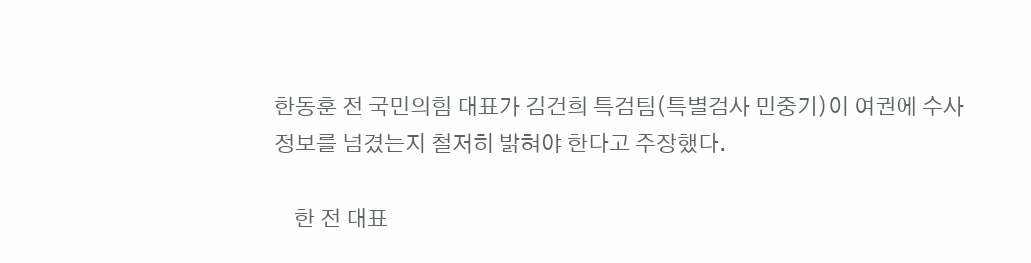한동훈 전 국민의힘 대표가 김건희 특검팀(특별검사 민중기)이 여권에 수사 정보를 넘겼는지 철저히 밝혀야 한다고 주장했다.

    한 전 대표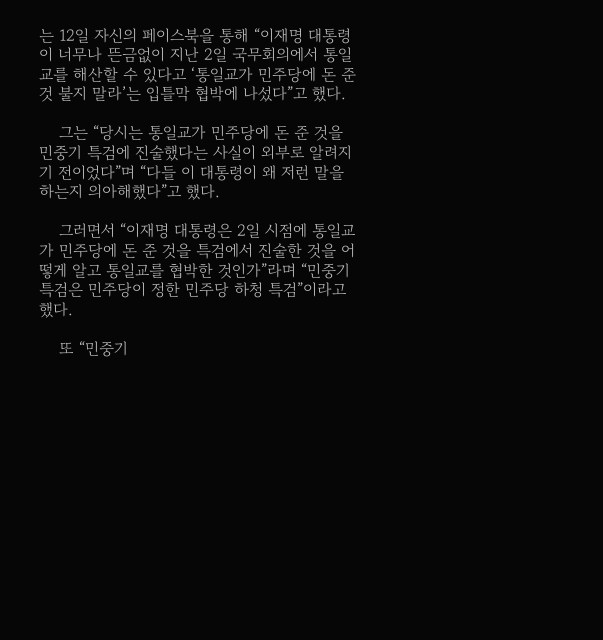는 12일 자신의 페이스북을 통해 “이재명 대통령이 너무나 뜬금없이 지난 2일 국무회의에서 통일교를 해산할 수 있다고 ‘통일교가 민주당에 돈 준 것 불지 말라’는 입틀막 협박에 나섰다”고 했다.

    그는 “당시는 통일교가 민주당에 돈 준 것을 민중기 특검에 진술했다는 사실이 외부로 알려지기 전이었다”며 “다들 이 대통령이 왜 저런 말을 하는지 의아해했다”고 했다.

    그러면서 “이재명 대통령은 2일 시점에 통일교가 민주당에 돈 준 것을 특검에서 진술한 것을 어떻게 알고 통일교를 협박한 것인가”라며 “민중기 특검은 민주당이 정한 민주당 하청 특검”이라고 했다.

    또 “민중기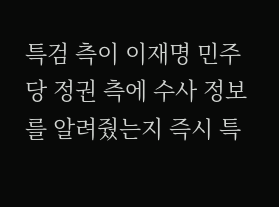특검 측이 이재명 민주당 정권 측에 수사 정보를 알려줬는지 즉시 특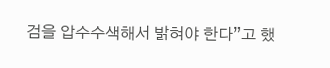검을 압수수색해서 밝혀야 한다”고 했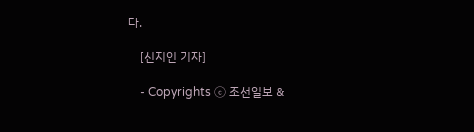다.

    [신지인 기자]

    - Copyrights ⓒ 조선일보 &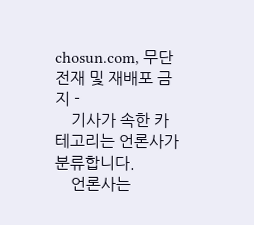chosun.com, 무단 전재 및 재배포 금지 -
    기사가 속한 카테고리는 언론사가 분류합니다.
    언론사는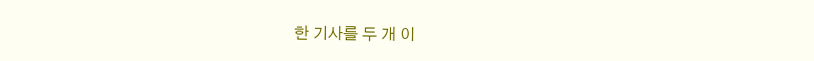한 기사를 두 개 이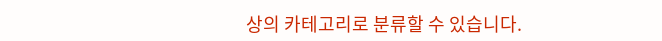상의 카테고리로 분류할 수 있습니다.